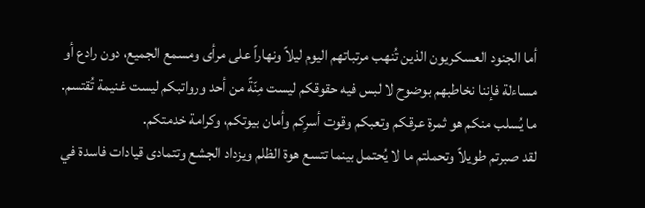أما الجنود العسكريون الذين تُنهب مرتباتهم اليوم ليلاً ونهاراً على مرأى ومسمع الجميع، دون رادع أو مساءلة فإننا نخاطبهم بوضوح لا لبس فيه حقوقكم ليست مِنّةً من أحد ورواتبكم ليست غنيمة تُقتسم. ما يُسلب منكم هو ثمرة عرقكم وتعبكم وقوت أسرِكم وأمان بيوتكم، وكرامة خدمتكم.
لقد صبرتم طويلاً وتحملتم ما لا يُحتمل بينما تتسع هوة الظلم ويزداد الجشع وتتمادى قيادات فاسدة في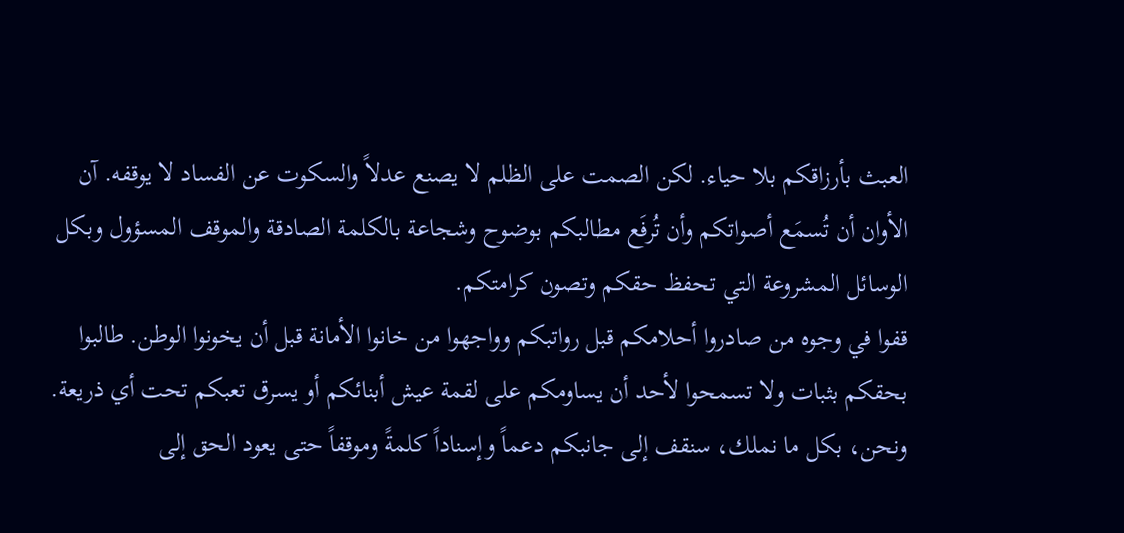العبث بأرزاقكم بلا حياء. لكن الصمت على الظلم لا يصنع عدلاً والسكوت عن الفساد لا يوقفه. آن الأوان أن تُسمَع أصواتكم وأن تُرفَع مطالبكم بوضوح وشجاعة بالكلمة الصادقة والموقف المسؤول وبكل الوسائل المشروعة التي تحفظ حقكم وتصون كرامتكم.
قفوا في وجوه من صادروا أحلامكم قبل رواتبكم وواجهوا من خانوا الأمانة قبل أن يخونوا الوطن. طالبوا بحقكم بثبات ولا تسمحوا لأحد أن يساومكم على لقمة عيش أبنائكم أو يسرق تعبكم تحت أي ذريعة.
ونحن، بكل ما نملك، سنقف إلى جانبكم دعماً وإسناداً كلمةً وموقفاً حتى يعود الحق إلى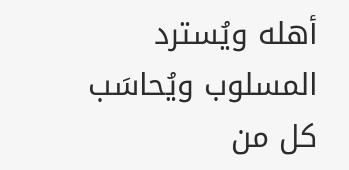أهله ويُسترد المسلوب ويُحاسَب كل من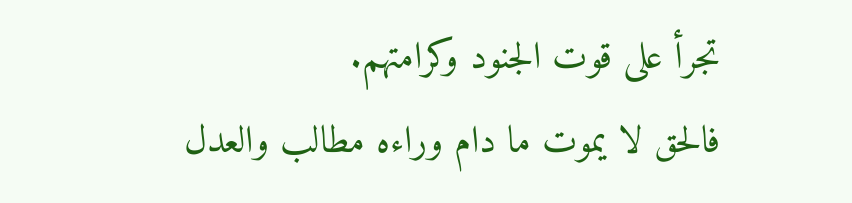تجرأ على قوت الجنود وكرامتهم.
فالحق لا يموت ما دام وراءه مطالب والعدل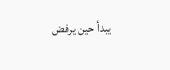يبدأ حين يرفض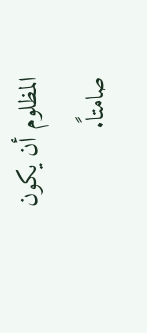المظلوم أن يكون صامتاً.